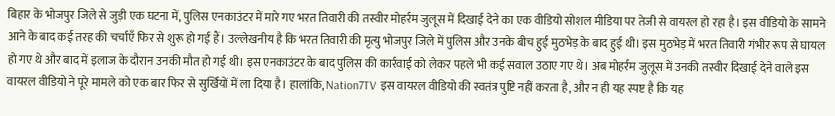बिहार के भोजपुर जिले से जुड़ी एक घटना में, पुलिस एनकाउंटर में मारे गए भरत तिवारी की तस्वीर मोहर्रम जुलूस में दिखाई देने का एक वीडियो सोशल मीडिया पर तेजी से वायरल हो रहा है। इस वीडियो के सामने आने के बाद कई तरह की चर्चाएँ फिर से शुरू हो गई हैं। उल्लेखनीय है कि भरत तिवारी की मृत्यु भोजपुर जिले में पुलिस और उनके बीच हुई मुठभेड़ के बाद हुई थी। इस मुठभेड़ में भरत तिवारी गंभीर रूप से घायल हो गए थे और बाद में इलाज के दौरान उनकी मौत हो गई थी। इस एनकाउंटर के बाद पुलिस की कार्रवाई को लेकर पहले भी कई सवाल उठाए गए थे। अब मोहर्रम जुलूस में उनकी तस्वीर दिखाई देने वाले इस वायरल वीडियो ने पूरे मामले को एक बार फिर से सुर्खियों में ला दिया है। हालांकि, Nation7TV इस वायरल वीडियो की स्वतंत्र पुष्टि नहीं करता है, और न ही यह स्पष्ट है कि यह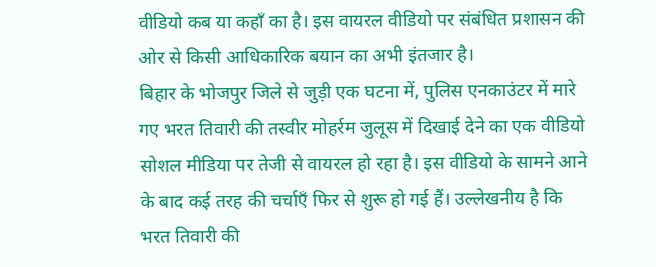वीडियो कब या कहाँ का है। इस वायरल वीडियो पर संबंधित प्रशासन की ओर से किसी आधिकारिक बयान का अभी इंतजार है।
बिहार के भोजपुर जिले से जुड़ी एक घटना में, पुलिस एनकाउंटर में मारे गए भरत तिवारी की तस्वीर मोहर्रम जुलूस में दिखाई देने का एक वीडियो सोशल मीडिया पर तेजी से वायरल हो रहा है। इस वीडियो के सामने आने के बाद कई तरह की चर्चाएँ फिर से शुरू हो गई हैं। उल्लेखनीय है कि भरत तिवारी की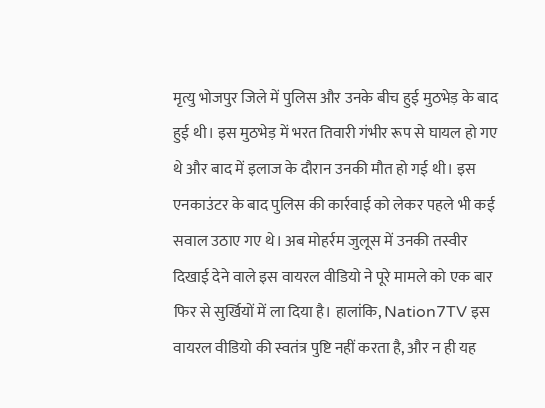मृत्यु भोजपुर जिले में पुलिस और उनके बीच हुई मुठभेड़ के बाद हुई थी। इस मुठभेड़ में भरत तिवारी गंभीर रूप से घायल हो गए थे और बाद में इलाज के दौरान उनकी मौत हो गई थी। इस एनकाउंटर के बाद पुलिस की कार्रवाई को लेकर पहले भी कई सवाल उठाए गए थे। अब मोहर्रम जुलूस में उनकी तस्वीर दिखाई देने वाले इस वायरल वीडियो ने पूरे मामले को एक बार फिर से सुर्खियों में ला दिया है। हालांकि, Nation7TV इस वायरल वीडियो की स्वतंत्र पुष्टि नहीं करता है, और न ही यह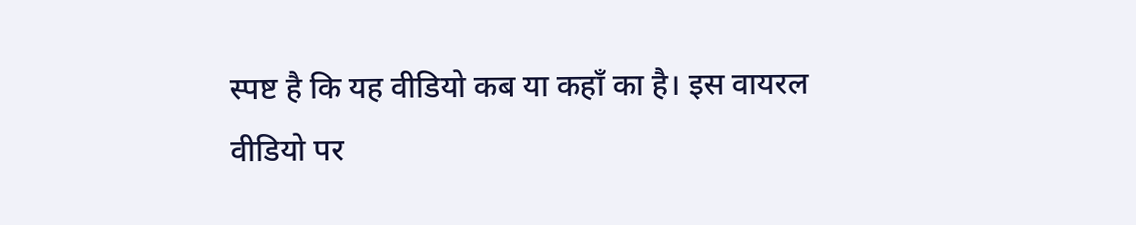स्पष्ट है कि यह वीडियो कब या कहाँ का है। इस वायरल वीडियो पर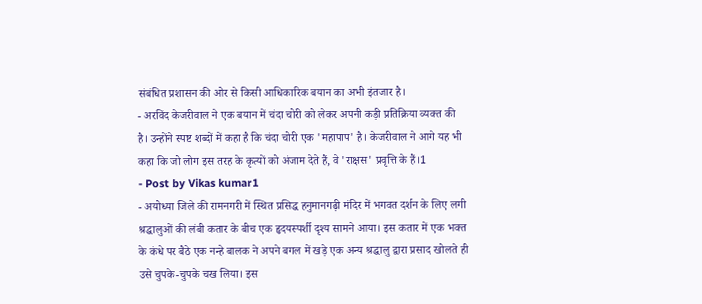संबंधित प्रशासन की ओर से किसी आधिकारिक बयान का अभी इंतजार है।
- अरविंद केजरीवाल ने एक बयान में चंदा चोरी को लेकर अपनी कड़ी प्रतिक्रिया व्यक्त की है। उन्होंने स्पष्ट शब्दों में कहा है कि चंदा चोरी एक 'महापाप' है। केजरीवाल ने आगे यह भी कहा कि जो लोग इस तरह के कृत्यों को अंजाम देते हैं, वे 'राक्षस' प्रवृत्ति के हैं।1
- Post by Vikas kumar1
- अयोध्या जिले की रामनगरी में स्थित प्रसिद्ध हनुमानगढ़ी मंदिर में भगवत दर्शन के लिए लगी श्रद्धालुओं की लंबी कतार के बीच एक हृदयस्पर्शी दृश्य सामने आया। इस कतार में एक भक्त के कंधे पर बैठे एक नन्हे बालक ने अपने बगल में खड़े एक अन्य श्रद्धालु द्वारा प्रसाद खोलते ही उसे चुपके-चुपके चख लिया। इस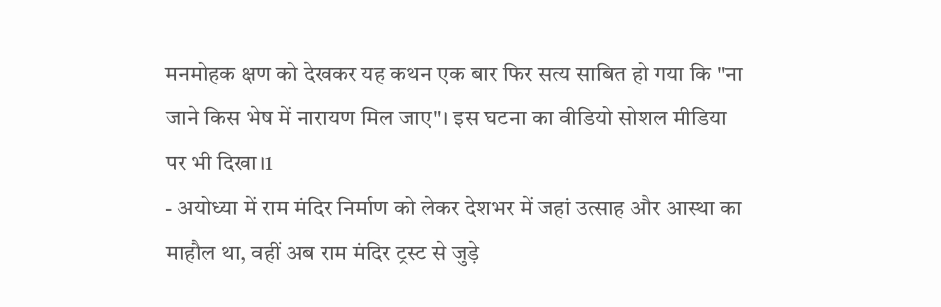मनमोहक क्षण को देखकर यह कथन एक बार फिर सत्य साबित हो गया कि "ना जाने किस भेष में नारायण मिल जाए"। इस घटना का वीडियो सोशल मीडिया पर भी दिखा।1
- अयोध्या में राम मंदिर निर्माण को लेकर देशभर में जहां उत्साह और आस्था का माहौल था, वहीं अब राम मंदिर ट्रस्ट से जुड़े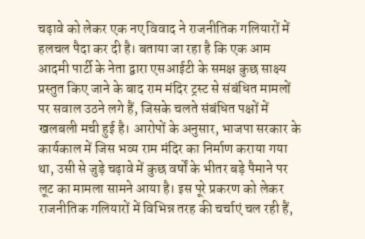चढ़ावे को लेकर एक नए विवाद ने राजनीतिक गलियारों में हलचल पैदा कर दी है। बताया जा रहा है कि एक आम आदमी पार्टी के नेता द्वारा एसआईटी के समक्ष कुछ साक्ष्य प्रस्तुत किए जाने के बाद राम मंदिर ट्रस्ट से संबंधित मामलों पर सवाल उठने लगे हैं, जिसके चलते संबंधित पक्षों में खलबली मची हुई है। आरोपों के अनुसार, भाजपा सरकार के कार्यकाल में जिस भव्य राम मंदिर का निर्माण कराया गया था, उसी से जुड़े चढ़ावे में कुछ वर्षों के भीतर बड़े पैमाने पर लूट का मामला सामने आया है। इस पूरे प्रकरण को लेकर राजनीतिक गलियारों में विभिन्न तरह की चर्चाएं चल रही हैं,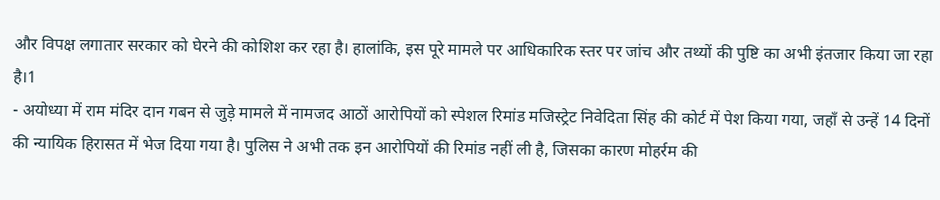और विपक्ष लगातार सरकार को घेरने की कोशिश कर रहा है। हालांकि, इस पूरे मामले पर आधिकारिक स्तर पर जांच और तथ्यों की पुष्टि का अभी इंतजार किया जा रहा है।1
- अयोध्या में राम मंदिर दान गबन से जुड़े मामले में नामजद आठों आरोपियों को स्पेशल रिमांड मजिस्ट्रेट निवेदिता सिंह की कोर्ट में पेश किया गया, जहाँ से उन्हें 14 दिनों की न्यायिक हिरासत में भेज दिया गया है। पुलिस ने अभी तक इन आरोपियों की रिमांड नहीं ली है, जिसका कारण मोहर्रम की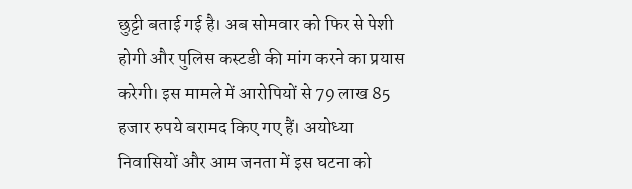छुट्टी बताई गई है। अब सोमवार को फिर से पेशी होगी और पुलिस कस्टडी की मांग करने का प्रयास करेगी। इस मामले में आरोपियों से 79 लाख 85 हजार रुपये बरामद किए गए हैं। अयोध्या निवासियों और आम जनता में इस घटना को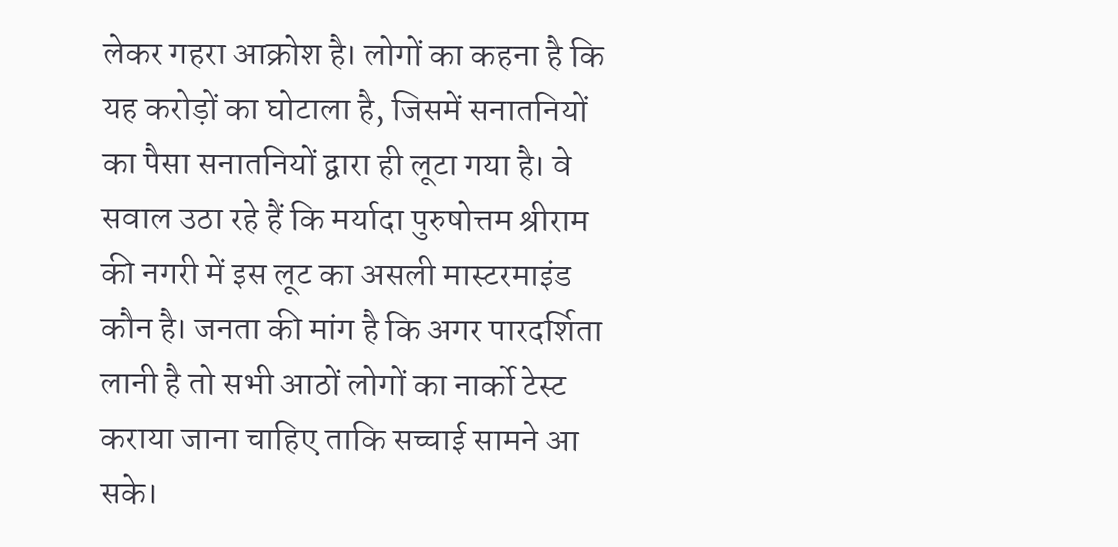लेकर गहरा आक्रोश है। लोगों का कहना है कि यह करोड़ों का घोटाला है, जिसमें सनातनियों का पैसा सनातनियों द्वारा ही लूटा गया है। वे सवाल उठा रहे हैं कि मर्यादा पुरुषोत्तम श्रीराम की नगरी में इस लूट का असली मास्टरमाइंड कौन है। जनता की मांग है कि अगर पारदर्शिता लानी है तो सभी आठों लोगों का नार्को टेस्ट कराया जाना चाहिए ताकि सच्चाई सामने आ सके।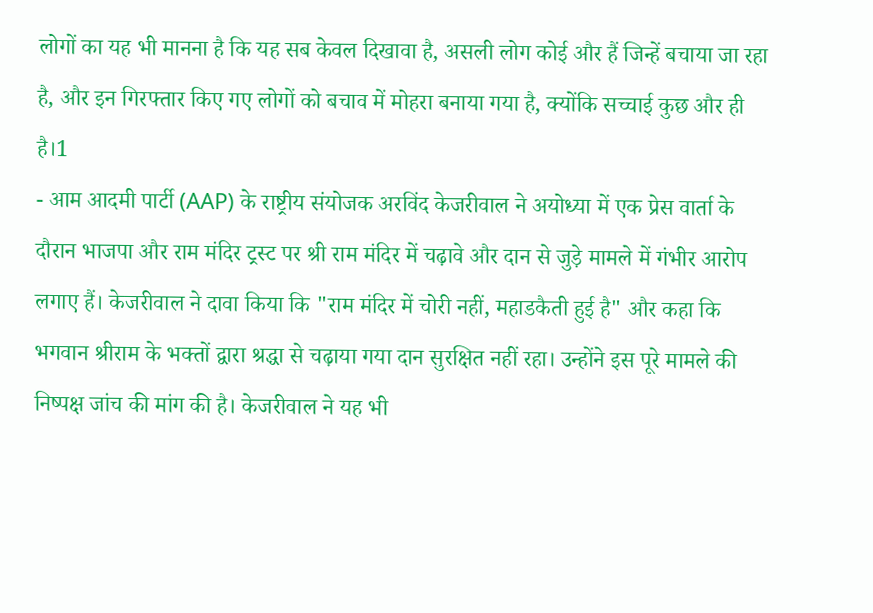लोगों का यह भी मानना है कि यह सब केवल दिखावा है, असली लोग कोई और हैं जिन्हें बचाया जा रहा है, और इन गिरफ्तार किए गए लोगों को बचाव में मोहरा बनाया गया है, क्योंकि सच्चाई कुछ और ही है।1
- आम आदमी पार्टी (AAP) के राष्ट्रीय संयोजक अरविंद केजरीवाल ने अयोध्या में एक प्रेस वार्ता के दौरान भाजपा और राम मंदिर ट्रस्ट पर श्री राम मंदिर में चढ़ावे और दान से जुड़े मामले में गंभीर आरोप लगाए हैं। केजरीवाल ने दावा किया कि "राम मंदिर में चोरी नहीं, महाडकैती हुई है" और कहा कि भगवान श्रीराम के भक्तों द्वारा श्रद्धा से चढ़ाया गया दान सुरक्षित नहीं रहा। उन्होंने इस पूरे मामले की निष्पक्ष जांच की मांग की है। केजरीवाल ने यह भी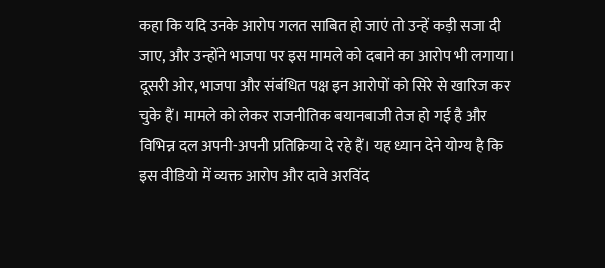कहा कि यदि उनके आरोप गलत साबित हो जाएं तो उन्हें कड़ी सजा दी जाए, और उन्होंने भाजपा पर इस मामले को दबाने का आरोप भी लगाया। दूसरी ओर, भाजपा और संबंधित पक्ष इन आरोपों को सिरे से खारिज कर चुके हैं। मामले को लेकर राजनीतिक बयानबाजी तेज हो गई है और विभिन्न दल अपनी-अपनी प्रतिक्रिया दे रहे हैं। यह ध्यान देने योग्य है कि इस वीडियो में व्यक्त आरोप और दावे अरविंद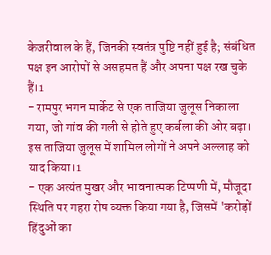केजरीवाल के हैं, जिनकी स्वतंत्र पुष्टि नहीं हुई है; संबंधित पक्ष इन आरोपों से असहमत हैं और अपना पक्ष रख चुके हैं।1
- रामपुर भगन मार्केट से एक ताजिया जुलूस निकाला गया, जो गांव की गली से होते हुए कर्बला की ओर बढ़ा। इस ताजिया जुलूस में शामिल लोगों ने अपने अल्लाह को याद किया।1
- एक अत्यंत मुखर और भावनात्मक टिप्पणी में, मौजूदा स्थिति पर गहरा रोष व्यक्त किया गया है, जिसमें 'करोड़ों हिंदुओं का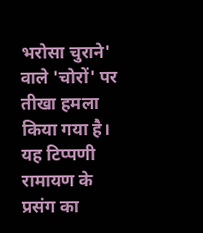भरोसा चुराने' वाले 'चोरों' पर तीखा हमला किया गया है। यह टिप्पणी रामायण के प्रसंग का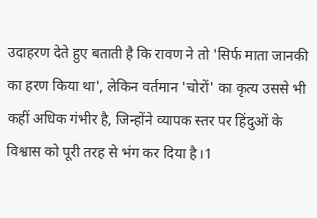उदाहरण देते हुए बताती है कि रावण ने तो 'सिर्फ माता जानकी का हरण किया था', लेकिन वर्तमान 'चोरों' का कृत्य उससे भी कहीं अधिक गंभीर है, जिन्होंने व्यापक स्तर पर हिंदुओं के विश्वास को पूरी तरह से भंग कर दिया है।1